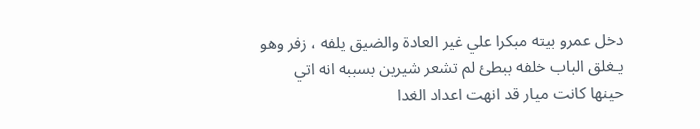دخل عمرو بيته مبكرا علي غير العادة والضيق يلفه ، زفر وهو يـغلق الباب خلفه ببطئ لم تشعر شيرين بسببه انه اتي
حينها كانت ميار قد انهت اعداد الغدا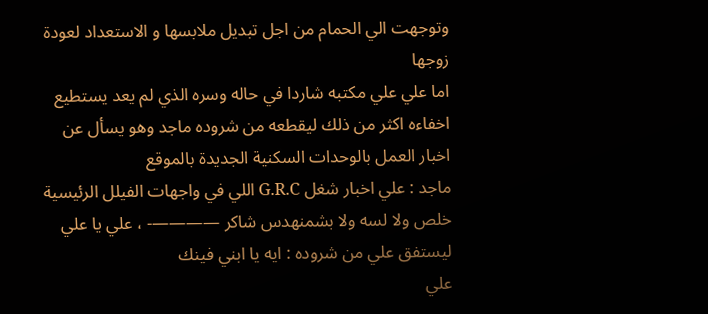وتوجهت الي الحمام من اجل تبديل ملابسها و الاستعداد لعودة زوجها
اما علي علي مكتبه شاردا في حاله وسره الذي لم يعد يستطيع اخفاءه اكثر من ذلك ليقطعه من شروده ماجد وهو يسأل عن اخبار العمل بالوحدات السكنية الجديدة بالموقع
ماجد : علي اخبار شغل G.R.C اللي في واجهات الفيلل الرئيسية خلص ولا لسه ولا بشمنهدس شاكر ————- ، علي يا علي
ليستفق علي من شروده : ايه يا ابني فينك
علي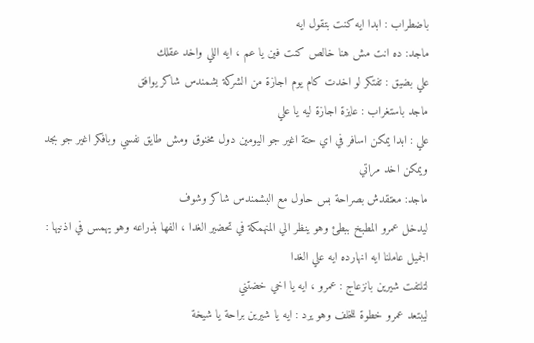باضطراب : ابدا ايه كنت بتقول ايه
ماجد: ده انت مش هنا خالص كنت فين يا عم ، ايه اللي واخد عقلك
علي بضيق : تفتكر لو اخدت كام يوم اجازة من الشركة بشمندس شاكر يوافق
ماجد باستغراب : عايزة اجازة ليه يا علي
علي : ابدا يمكن اسافر في اي حتة اغير جو اليومين دول مخنوق ومش طايق نفسي وبافكر اغير جو بجد ويمكن اخد مراتي
ماجد: معتقدش بصراحة بس حاول مع البشمندس شاكر وشوف
ليدخل عمرو المطبخ ببطئ وهو ينظر الي المنهمكة في تحضير الغدا ، الفها بذراعه وهو يهمس في اذنيها : الجميل عاملنا ايه انهارده ايه علي الغدا
لتلتفت شيرين بانزعاج : عمرو ، ايه يا اخي خضتني
ليبتعد عمرو خطوة للخلف وهو يرد : ايه يا شيرين براحة يا شيخة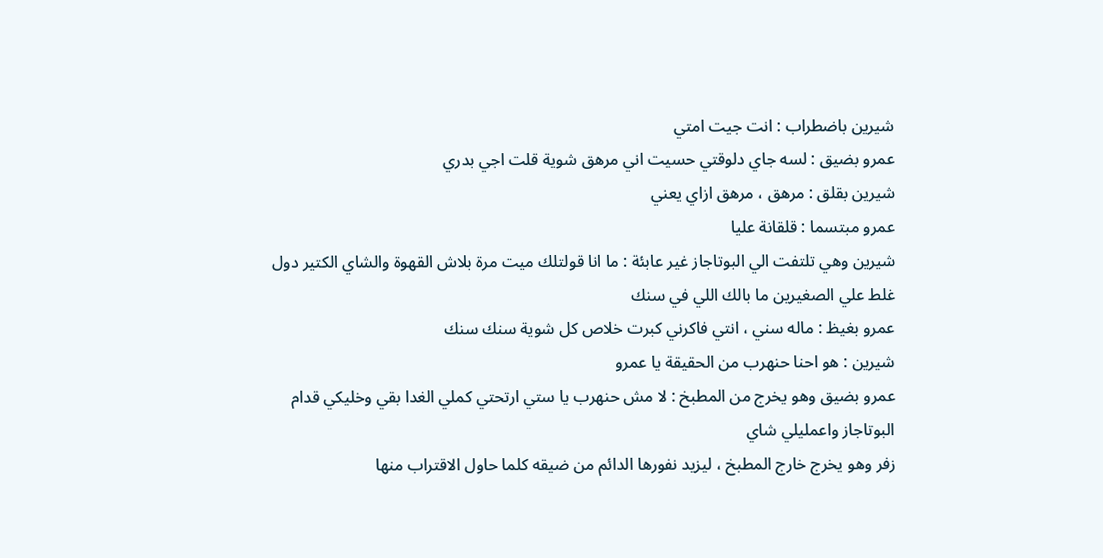شيرين باضطراب : انت جيت امتي
عمرو بضيق : لسه جاي دلوقتي حسيت اني مرهق شوية قلت اجي بدري
شيرين بقلق : مرهق ، مرهق ازاي يعني
عمرو مبتسما : قلقانة عليا
شيرين وهي تلتفت الي البوتاجاز غير عابئة : ما انا قولتلك ميت مرة بلاش القهوة والشاي الكتير دول غلط علي الصغيرين ما بالك اللي في سنك
عمرو بغيظ : ماله سني ، انتي فاكرني كبرت خلاص كل شوية سنك سنك
شيرين : هو احنا حنهرب من الحقيقة يا عمرو
عمرو بضيق وهو يخرج من المطبخ : لا مش حنهرب يا ستي ارتحتي كملي الغدا بقي وخليكي قدام البوتاجاز واعمليلي شاي
زفر وهو يخرج خارج المطبخ ، ليزيد نفورها الدائم من ضيقه كلما حاول الاقتراب منها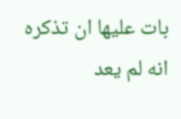بات عليها ان تذكره انه لم يعد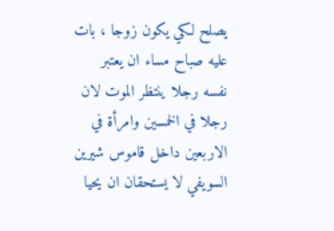يصلح لكي يكون زوجا ، بات عليه صباح مساء ان يعتبر نفسه رجلا ينتظر الموت لان رجلا في الخمسين وامرأة في الاربعين داخل قاموس شيرين السويفي لا يستحقان ان يحيا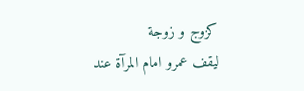كزوج و زوجة
ليقف عمرو امام المرآة عند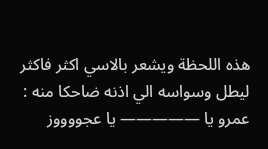هذه اللحظة ويشعر بالاسي اكثر فاكثر ليطل وسواسه الي اذنه ضاحكا منه : عمرو يا ————— يا عجووووز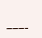———–